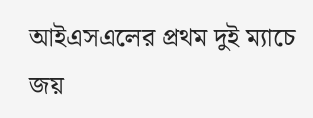আইএসএলের প্রথম দুই ম্যাচে জয়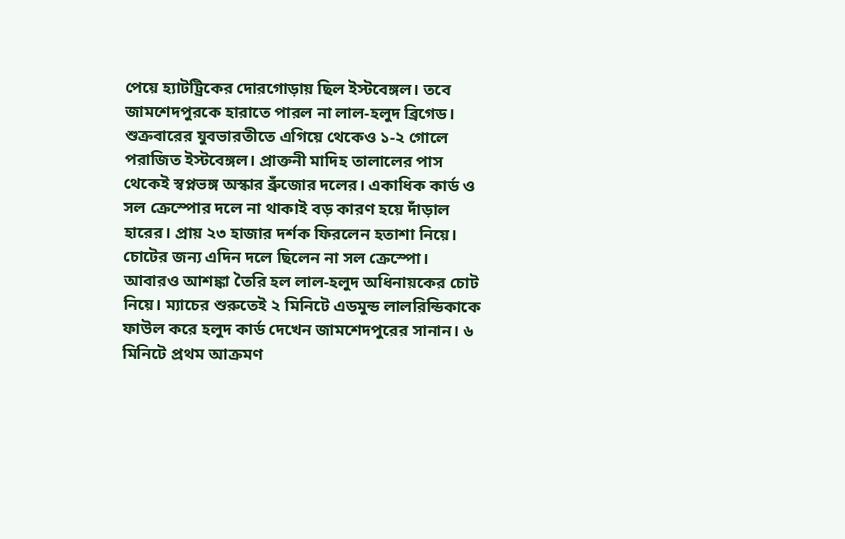পেয়ে হ্যাটট্রিকের দোরগোড়ায় ছিল ইস্টবেঙ্গল। তবে জামশেদপুরকে হারাতে পারল না লাল-হলুদ ব্রিগেড। শুক্রবারের যুবভারতীতে এগিয়ে থেকেও ১-২ গোলে পরাজিত ইস্টবেঙ্গল। প্রাক্তনী মাদিহ তালালের পাস থেকেই স্বপ্নভঙ্গ অস্কার ব্রুঁজোর দলের। একাধিক কার্ড ও সল ক্রেস্পোর দলে না থাকাই বড় কারণ হয়ে দাঁড়াল হারের। প্রায় ২৩ হাজার দর্শক ফিরলেন হতাশা নিয়ে।
চোটের জন্য এদিন দলে ছিলেন না সল ক্রেস্পো। আবারও আশঙ্কা তৈরি হল লাল-হলুদ অধিনায়কের চোট নিয়ে। ম্যাচের শুরুতেই ২ মিনিটে এডমুন্ড লালরিন্ডিকাকে ফাউল করে হলুদ কার্ড দেখেন জামশেদপুরের সানান। ৬ মিনিটে প্রথম আক্রমণ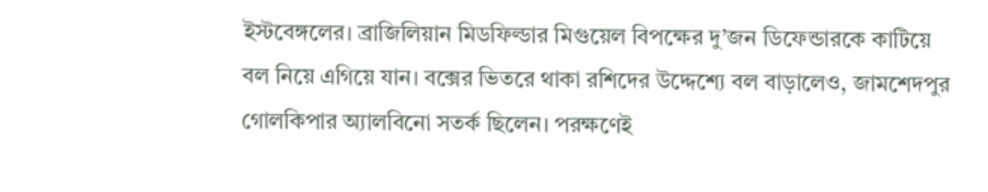ইস্টবেঙ্গলের। ব্রাজিলিয়ান মিডফিল্ডার মিগুয়েল বিপক্ষের দু’জন ডিফেন্ডারকে কাটিয়ে বল নিয়ে এগিয়ে যান। বক্সের ভিতরে থাকা রশিদের উদ্দেশ্যে বল বাড়ালেও, জামশেদপুর গোলকিপার অ্যালবিনো সতর্ক ছিলেন। পরক্ষণেই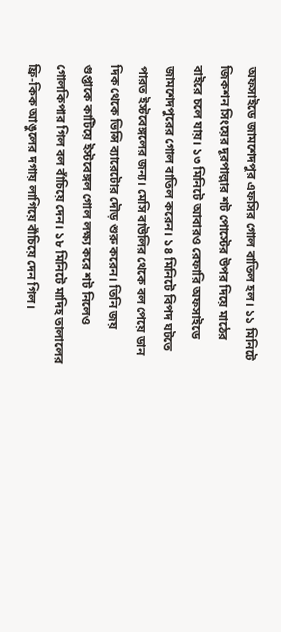অফসাইডে জামশেদপুর এফসির গোল বাতিল হল। ১১ মিনিটে জিকশন সিংয়ের দূরপাল্লার শট পোস্টের উপর দিয়ে মাঠের বাইরে চলে যায়। ১৩ মিনিটে আবারও রেফারি অফসাইডে জামশেদপুরের গোল বাতিল করেন। ১৪ মিনিটে বিপদ ঘটতে পারত ইস্টবেঙ্গলের জন্য। মেসি বাউলির থেকে বল পেয়ে ডান দিক থেকে ভিন্সি ব্যারেটোর দৌড় শুরু করেন। তিনি জয় গুপ্তাকে কাটিয়ে ইস্টবেঙ্গল গোল লক্ষ্য করে শট নিলেও গোলকিপার গিল বল বাঁচিয়ে দেন। ১৮ মিনিটে মাদিহ তালালের ফ্রি-কিক আঙুলের দগায় লাগিয়ে বাঁচিয়ে দেন গিল।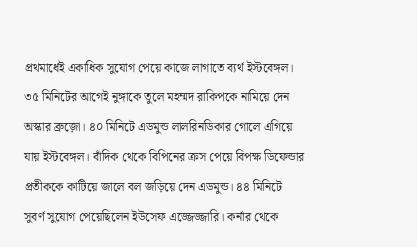প্রথমার্ধেই একাধিক সুযোগ পেয়ে কাজে লাগাতে ব্যর্থ ইস্টবেঙ্গল। ৩৫ মিনিটের আগেই নুঙ্গাকে তুলে মহম্মদ রাকিপকে নামিয়ে দেন অস্কার ব্রুজ়ো। ৪০ মিনিটে এডমুন্ড লালরিনডিকার গোলে এগিয়ে যায় ইস্টবেঙ্গল। বাঁদিক থেকে বিপিনের ক্রস পেয়ে বিপক্ষ ডিফেন্ডার প্রতীককে কাটিয়ে জালে বল জড়িয়ে দেন এডমুন্ড। ৪৪ মিনিটে সুবর্ণ সুযোগ পেয়েছিলেন ইউসেফ এজ্জেজ্জারি। কর্নার থেকে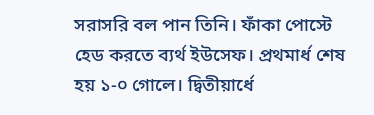সরাসরি বল পান তিনি। ফাঁকা পোস্টে হেড করতে ব্যর্থ ইউসেফ। প্রথমার্ধ শেষ হয় ১-০ গোলে। দ্বিতীয়ার্ধে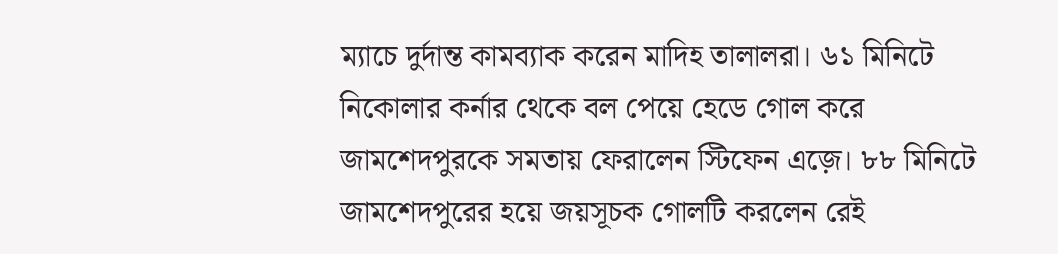ম্যাচে দুর্দান্ত কামব্যাক করেন মাদিহ তালালরা। ৬১ মিনিটে নিকোলার কর্নার থেকে বল পেয়ে হেডে গোল করে জামশেদপুরকে সমতায় ফেরালেন স্টিফেন এজ়ে। ৮৮ মিনিটে জামশেদপুরের হয়ে জয়সূচক গোলটি করলেন রেই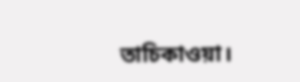তাচিকাওয়া।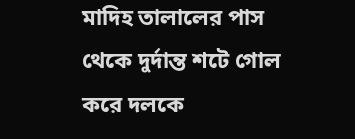মাদিহ তালালের পাস থেকে দুর্দান্ত শটে গোল করে দলকে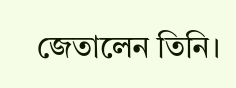জেতালেন তিনি।